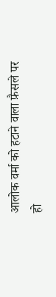आलोक वर्मा को हटाने वाला फ़ैसले पर हो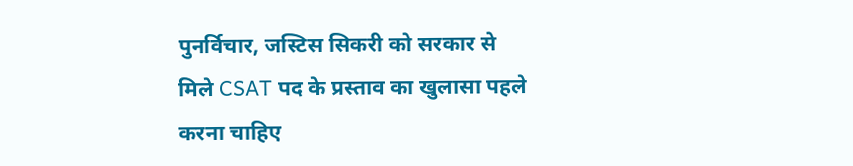पुनर्विचार, जस्टिस सिकरी को सरकार से मिले CSAT पद के प्रस्ताव का खुलासा पहले करना चाहिए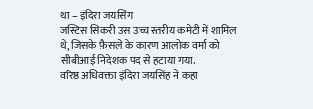था – इंदिरा जयसिंग
जस्टिस सिकरी उस उच्च स्तरीय कमेटी में शामिल थे, जिसके फ़ैसले के कारण आलोक वर्मा को सीबीआई निदेशक पद से हटाया गया.
वरिष्ठ अधिवक्ता इंदिरा जयसिंह ने कहा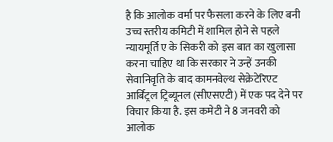है कि आलोक वर्मा पर फैसला करने के लिए बनी उच्च स्तरीय कमिटी में शामिल होने से पहले न्यायमूर्ति ए के सिकरी को इस बात का खुलासा करना चाहिए था कि सरकार ने उन्हें उनकी सेवानिवृति के बाद कामनवेल्थ सेक्रेटेरिएट आर्बिट्रल ट्रिब्यूनल (सीएसएटी) में एक पद देने पर विचार किया है. इस कमेटी ने 8 जनवरी को आलोक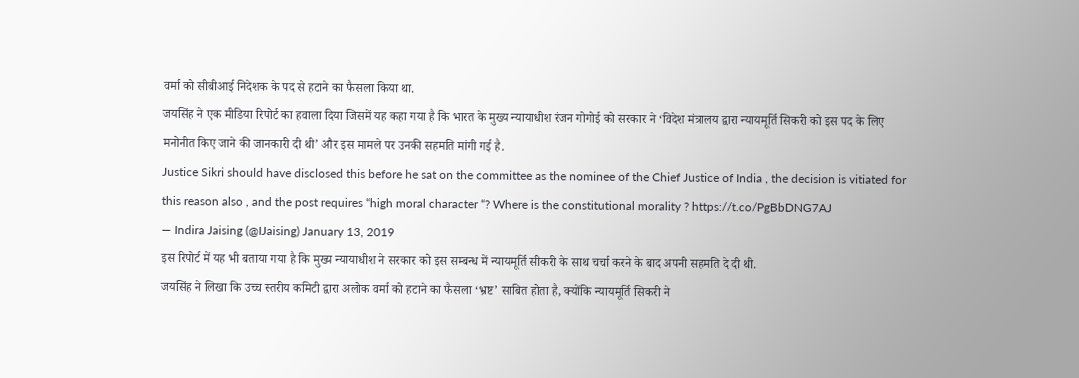वर्मा को सीबीआई निदेशक के पद से हटाने का फैसला किया था.
जयसिंह ने एक मीडिया रिपोर्ट का हवाला दिया जिसमें यह कहा गया है कि भारत के मुख्य न्यायाधीश रंजन गोगोई को सरकार ने ‘विदेश मंत्रालय द्वारा न्यायमूर्ति सिकरी को इस पद के लिए मनोनीत किए जाने की जानकारी दी थी’ और इस मामले पर उनकी सहमति मांगी गई है.
Justice Sikri should have disclosed this before he sat on the committee as the nominee of the Chief Justice of India , the decision is vitiated for this reason also , and the post requires “high moral character “? Where is the constitutional morality ? https://t.co/PgBbDNG7AJ
— Indira Jaising (@IJaising) January 13, 2019
इस रिपोर्ट में यह भी बताया गया है कि मुख्य न्यायाधीश ने सरकार को इस सम्बन्ध में न्यायमूर्ति सीकरी के साथ चर्चा करने के बाद अपनी सहमति दे दी थी.
जयसिंह ने लिखा कि उच्च स्तरीय कमिटी द्वारा अलोक वर्मा को हटाने का फैसला ‘भ्रष्ट’ साबित होता है, क्योंकि न्यायमूर्ति सिकरी ने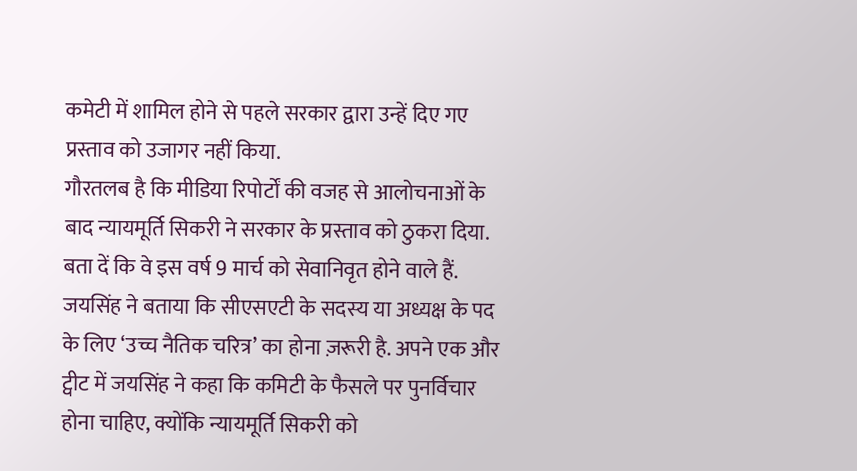कमेटी में शामिल होने से पहले सरकार द्वारा उन्हें दिए गए प्रस्ताव को उजागर नहीं किया.
गौरतलब है कि मीडिया रिपोर्टों की वजह से आलोचनाओं के बाद न्यायमूर्ति सिकरी ने सरकार के प्रस्ताव को ठुकरा दिया. बता दें कि वे इस वर्ष 9 मार्च को सेवानिवृत होने वाले हैं.
जयसिंह ने बताया कि सीएसएटी के सदस्य या अध्यक्ष के पद के लिए ‘उच्च नैतिक चरित्र’ का होना ज़रूरी है. अपने एक और ट्वीट में जयसिंह ने कहा कि कमिटी के फैसले पर पुनर्विचार होना चाहिए, क्योंकि न्यायमूर्ति सिकरी को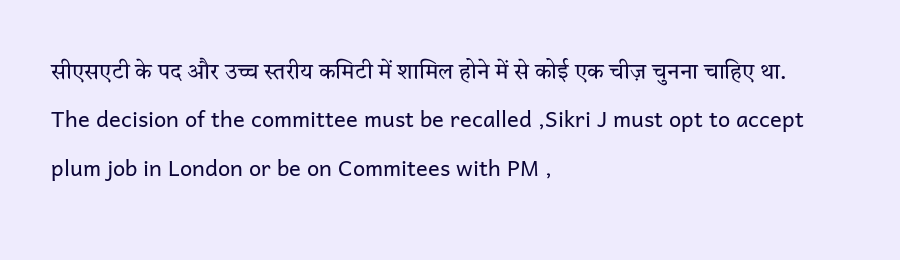सीएसएटी के पद और उच्च स्तरीय कमिटी में शामिल होने में से कोई एक चीज़ चुनना चाहिए था.
The decision of the committee must be recalled ,Sikri J must opt to accept plum job in London or be on Commitees with PM ,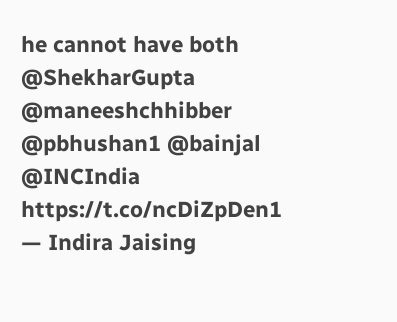he cannot have both @ShekharGupta @maneeshchhibber @pbhushan1 @bainjal @INCIndia https://t.co/ncDiZpDen1
— Indira Jaising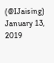(@IJaising) January 13, 2019